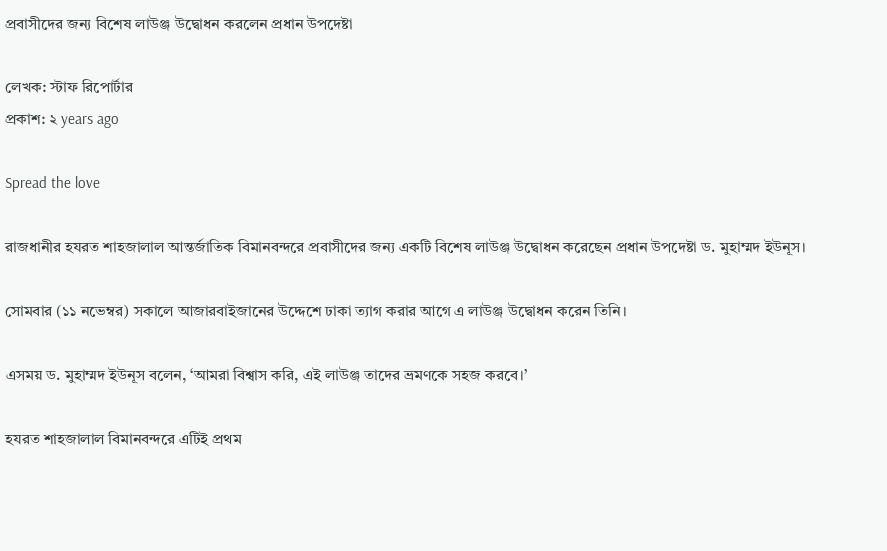প্রবাসীদের জন্য বিশেষ লাউঞ্জ উদ্বোধন করলেন প্রধান উপদেষ্টা

লেখক: স্টাফ রিপোর্টার
প্রকাশ: ২ years ago

Spread the love

রাজধানীর হযরত শাহজালাল আন্তর্জাতিক বিমানবন্দরে প্রবাসীদের জন্য একটি বিশেষ লাউঞ্জ উদ্বোধন করেছেন প্রধান উপদেষ্টা ড. মুহাম্মদ ইউনূস।

সোমবার (১১ নভেম্বর) সকালে আজারবাইজানের উদ্দেশে ঢাকা ত্যাগ করার আগে এ লাউঞ্জ উদ্বোধন করেন তিনি।

এসময় ড. মুহাম্মদ ইউনূস বলেন, ‘আমরা বিশ্বাস করি, এই লাউঞ্জ তাদের ভ্রমণকে সহজ করবে।’

হযরত শাহজালাল বিমানবন্দরে এটিই প্রথম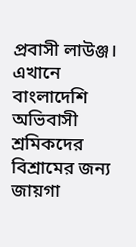প্রবাসী লাউঞ্জ। এখানে বাংলাদেশি অভিবাসী শ্রমিকদের বিশ্রামের জন্য জায়গা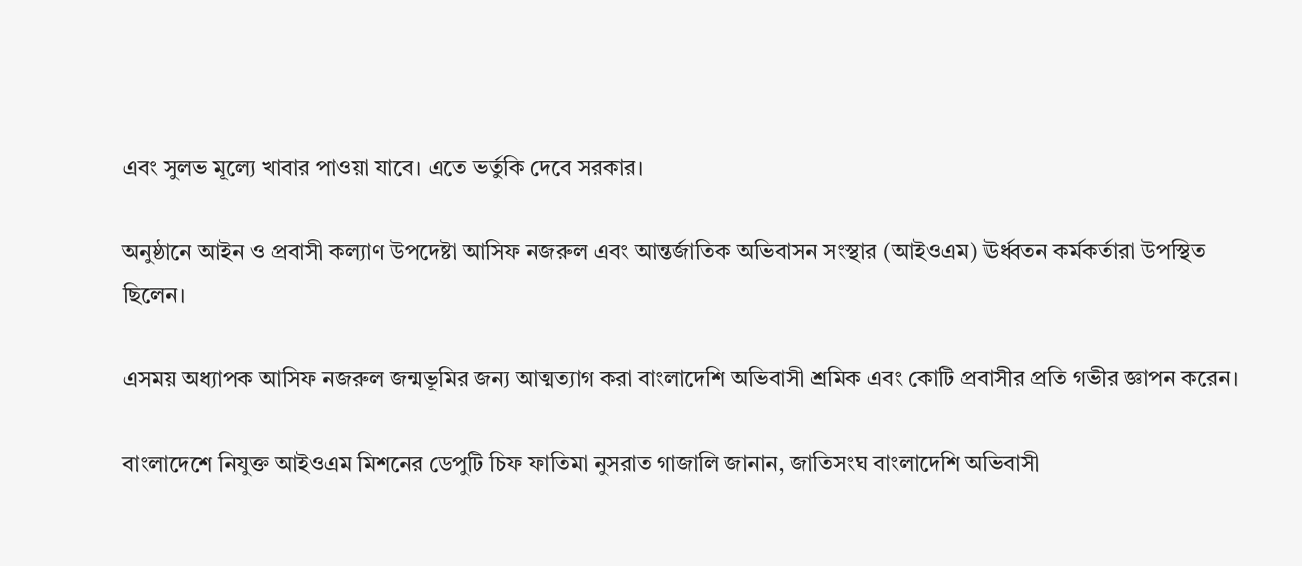এবং সুলভ মূল্যে খাবার পাওয়া যাবে। এতে ভর্তুকি দেবে সরকার।

অনুষ্ঠানে আইন ও প্রবাসী কল্যাণ উপদেষ্টা আসিফ নজরুল এবং আন্তর্জাতিক অভিবাসন সংস্থার (আইওএম) ঊর্ধ্বতন কর্মকর্তারা উপস্থিত ছিলেন।

এসময় অধ্যাপক আসিফ নজরুল জন্মভূমির জন্য আত্মত্যাগ করা বাংলাদেশি অভিবাসী শ্রমিক এবং কোটি প্রবাসীর প্রতি গভীর জ্ঞাপন করেন।

বাংলাদেশে নিযুক্ত আইওএম মিশনের ডেপুটি চিফ ফাতিমা নুসরাত গাজালি জানান, জাতিসংঘ বাংলাদেশি অভিবাসী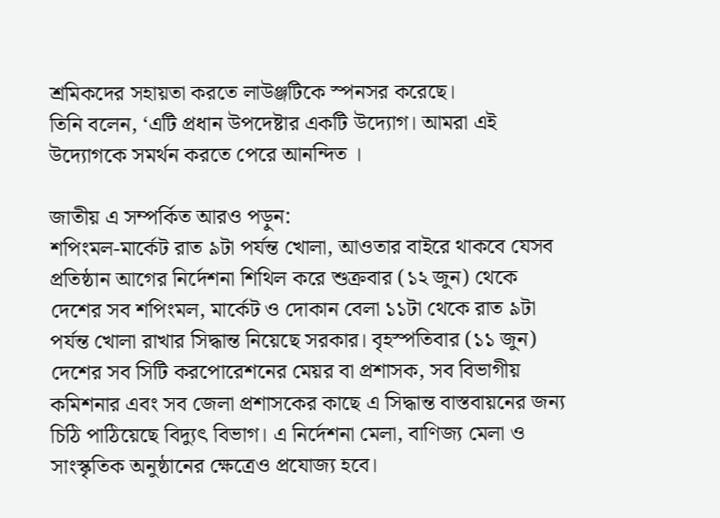শ্রমিকদের সহায়তা করতে লাউঞ্জটিকে স্পনসর করেছে।
তিনি বলেন, ‘এটি প্রধান উপদেষ্টার একটি উদ্যোগ। আমরা এই উদ্যোগকে সমর্থন করতে পেরে আনন্দিত ।

জাতীয় এ সম্পর্কিত আরও পড়ুন:
শপিংমল-মার্কেট রাত ৯টা পর্যন্ত খোলা, আওতার বাইরে থাকবে যেসব প্রতিষ্ঠান আগের নির্দেশনা শিথিল করে শুক্রবার (১২ জুন) থেকে দেশের সব শপিংমল, মার্কেট ও দোকান বেলা ১১টা থেকে রাত ৯টা পর্যন্ত খোলা রাখার সিদ্ধান্ত নিয়েছে সরকার। বৃহস্পতিবার (১১ জুন) দেশের সব সিটি করপোরেশনের মেয়র বা প্রশাসক, সব বিভাগীয় কমিশনার এবং সব জেলা প্রশাসকের কাছে এ সিদ্ধান্ত বাস্তবায়নের জন্য চিঠি পাঠিয়েছে বিদ্যুৎ বিভাগ। এ নির্দেশনা মেলা, বাণিজ্য মেলা ও সাংস্কৃতিক অনুষ্ঠানের ক্ষেত্রেও প্রযোজ্য হবে।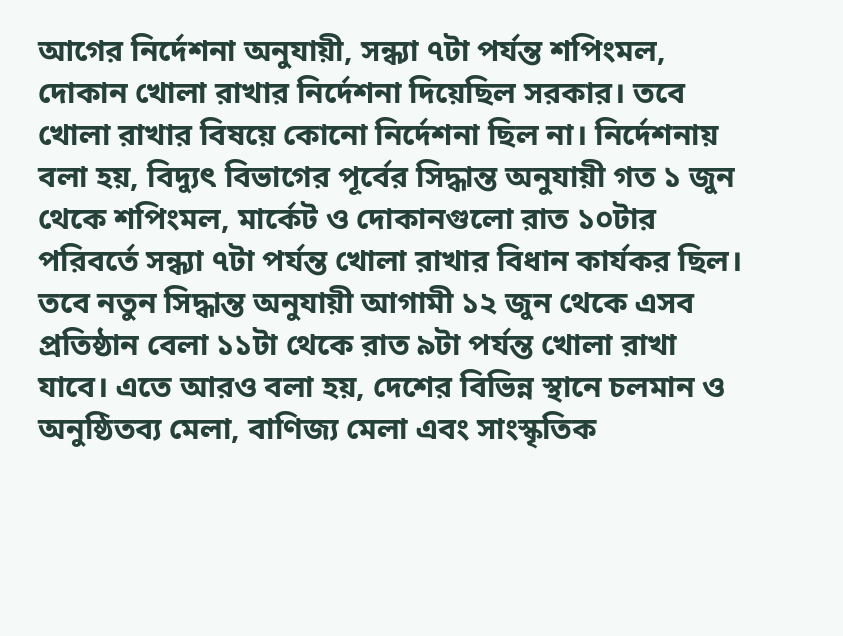আগের নির্দেশনা অনুযায়ী, সন্ধ্যা ৭টা পর্যন্ত শপিংমল, দোকান খোলা রাখার নির্দেশনা দিয়েছিল সরকার। তবে খোলা রাখার বিষয়ে কোনো নির্দেশনা ছিল না। নির্দেশনায় বলা হয়, বিদ্যুৎ বিভাগের পূর্বের সিদ্ধান্ত অনুযায়ী গত ১ জুন থেকে শপিংমল, মার্কেট ও দোকানগুলো রাত ১০টার পরিবর্তে সন্ধ্যা ৭টা পর্যন্ত খোলা রাখার বিধান কার্যকর ছিল। তবে নতুন সিদ্ধান্ত অনুযায়ী আগামী ১২ জুন থেকে এসব প্রতিষ্ঠান বেলা ১১টা থেকে রাত ৯টা পর্যন্ত খোলা রাখা যাবে। এতে আরও বলা হয়, দেশের বিভিন্ন স্থানে চলমান ও অনুষ্ঠিতব্য মেলা, বাণিজ্য মেলা এবং সাংস্কৃতিক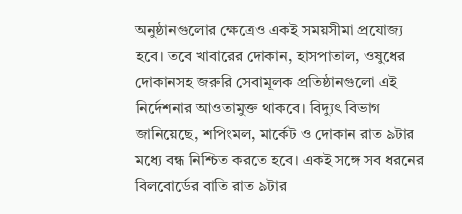অনুষ্ঠানগুলোর ক্ষেত্রেও একই সময়সীমা প্রযোজ্য হবে। তবে খাবারের দোকান, হাসপাতাল, ওষুধের দোকানসহ জরুরি সেবামূলক প্রতিষ্ঠানগুলো এই নির্দেশনার আওতামুক্ত থাকবে। বিদ্যুৎ বিভাগ জানিয়েছে, শপিংমল, মার্কেট ও দোকান রাত ৯টার মধ্যে বন্ধ নিশ্চিত করতে হবে। একই সঙ্গে সব ধরনের বিলবোর্ডের বাতি রাত ৯টার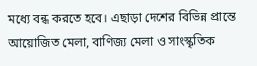মধ্যে বন্ধ করতে হবে। এছাড়া দেশের বিভিন্ন প্রান্তে আয়োজিত মেলা, বাণিজ্য মেলা ও সাংস্কৃতিক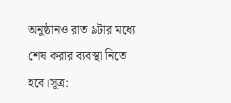অনুষ্ঠানও রাত ৯টার মধ্যে শেষ করার ব্যবস্থা নিতে হবে।সূত্র: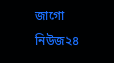জাগো নিউজ২৪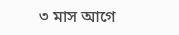৩ মাস আগে